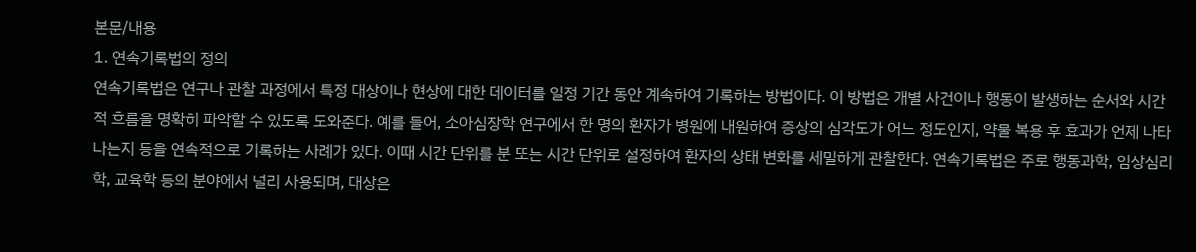본문/내용
1. 연속기록법의 정의
연속기록법은 연구나 관찰 과정에서 특정 대상이나 현상에 대한 데이터를 일정 기간 동안 계속하여 기록하는 방법이다. 이 방법은 개별 사건이나 행동이 발생하는 순서와 시간적 흐름을 명확히 파악할 수 있도록 도와준다. 예를 들어, 소아심장학 연구에서 한 명의 환자가 병원에 내원하여 증상의 심각도가 어느 정도인지, 약물 복용 후 효과가 언제 나타나는지 등을 연속적으로 기록하는 사례가 있다. 이때 시간 단위를 분 또는 시간 단위로 설정하여 환자의 상태 변화를 세밀하게 관찰한다. 연속기록법은 주로 행동과학, 임상심리학, 교육학 등의 분야에서 널리 사용되며, 대상은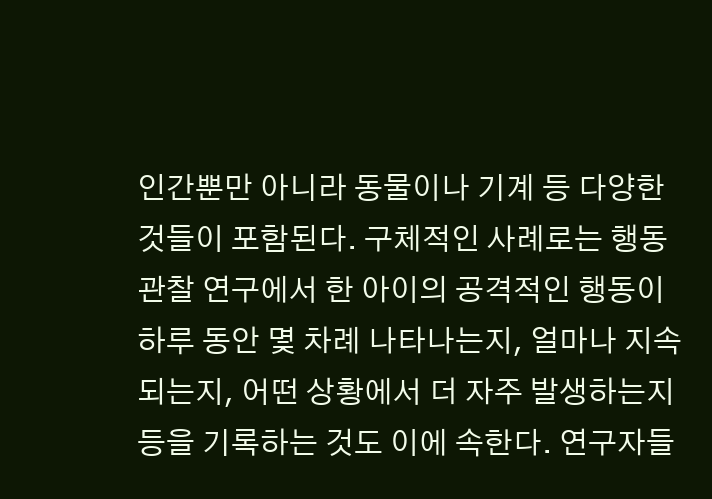인간뿐만 아니라 동물이나 기계 등 다양한 것들이 포함된다. 구체적인 사례로는 행동관찰 연구에서 한 아이의 공격적인 행동이 하루 동안 몇 차례 나타나는지, 얼마나 지속되는지, 어떤 상황에서 더 자주 발생하는지 등을 기록하는 것도 이에 속한다. 연구자들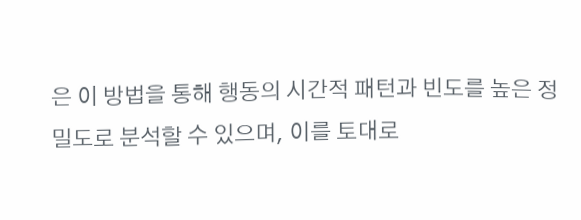은 이 방법을 통해 행동의 시간적 패턴과 빈도를 높은 정밀도로 분석할 수 있으며, 이를 토대로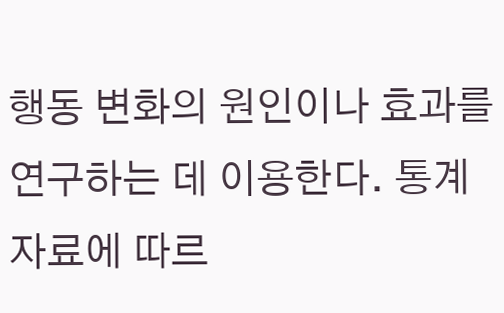행동 변화의 원인이나 효과를 연구하는 데 이용한다. 통계 자료에 따르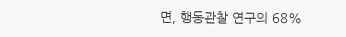면, 행동관찰 연구의 68%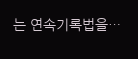는 연속기록법을…